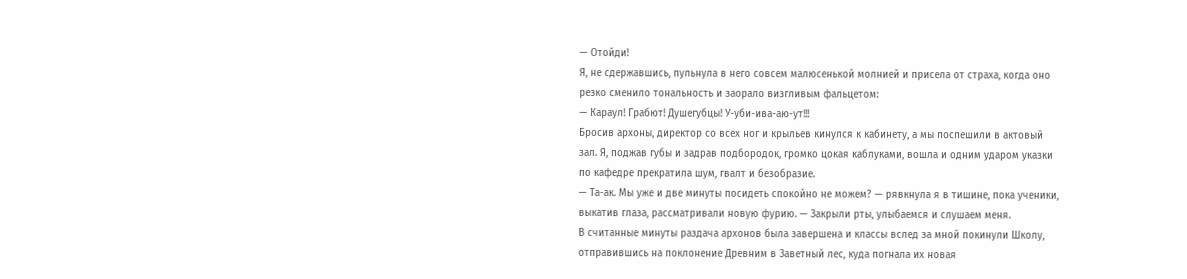— Отойди!
Я, не сдержавшись, пульнула в него совсем малюсенькой молнией и присела от страха, когда оно резко сменило тональность и заорало визгливым фальцетом:
— Караул! Грабют! Душегубцы! У-уби-ива-аю-ут!!!
Бросив архоны, директор со всех ног и крыльев кинулся к кабинету, а мы поспешили в актовый зал. Я, поджав губы и задрав подбородок, громко цокая каблуками, вошла и одним ударом указки по кафедре прекратила шум, гвалт и безобразие.
— Та-ак. Мы уже и две минуты посидеть спокойно не можем? — рявкнула я в тишине, пока ученики, выкатив глаза, рассматривали новую фурию. — Закрыли рты, улыбаемся и слушаем меня.
В считанные минуты раздача архонов была завершена и классы вслед за мной покинули Школу, отправившись на поклонение Древним в Заветный лес, куда погнала их новая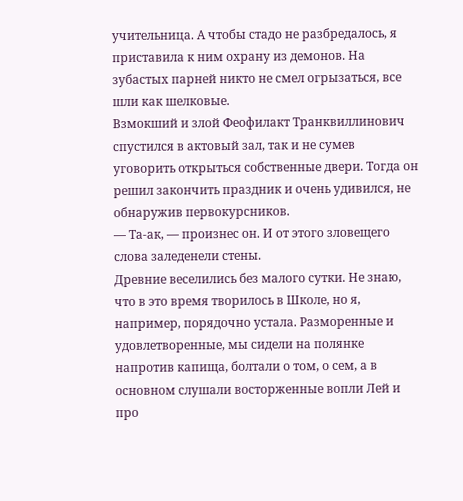учительница. А чтобы стадо не разбредалось, я приставила к ним охрану из демонов. На зубастых парней никто не смел огрызаться, все шли как шелковые.
Взмокший и злой Феофилакт Транквиллинович спустился в актовый зал, так и не сумев уговорить открыться собственные двери. Тогда он решил закончить праздник и очень удивился, не обнаружив первокурсников.
— Та-ак, — произнес он. И от этого зловещего слова заледенели стены.
Древние веселились без малого сутки. Не знаю, что в это время творилось в Школе, но я, например, порядочно устала. Разморенные и удовлетворенные, мы сидели на полянке напротив капища, болтали о том, о сем, а в основном слушали восторженные вопли Лей и про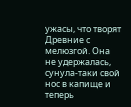ужасы, что творят Древние с мелюзгой. Она не удержалась, сунула-таки свой нос в капище и теперь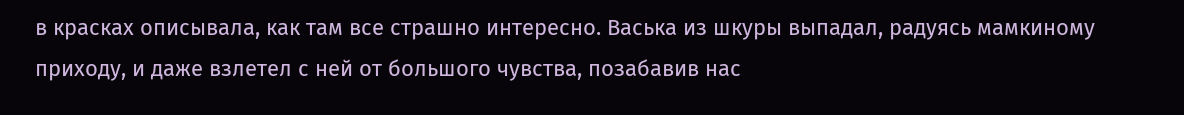в красках описывала, как там все страшно интересно. Васька из шкуры выпадал, радуясь мамкиному приходу, и даже взлетел с ней от большого чувства, позабавив нас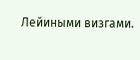Лейиными визгами.